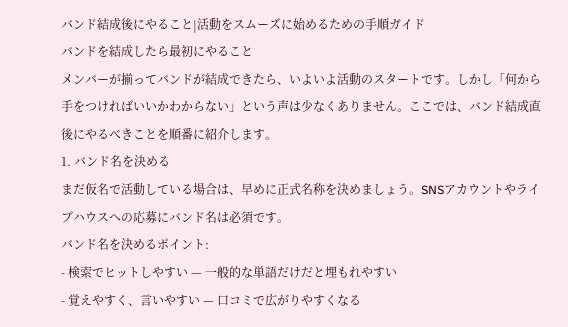バンド結成後にやること|活動をスムーズに始めるための手順ガイド
バンドを結成したら最初にやること
メンバーが揃ってバンドが結成できたら、いよいよ活動のスタートです。しかし「何から手をつければいいかわからない」という声は少なくありません。ここでは、バンド結成直後にやるべきことを順番に紹介します。
1. バンド名を決める
まだ仮名で活動している場合は、早めに正式名称を決めましょう。SNSアカウントやライブハウスへの応募にバンド名は必須です。
バンド名を決めるポイント:
- 検索でヒットしやすい — 一般的な単語だけだと埋もれやすい
- 覚えやすく、言いやすい — 口コミで広がりやすくなる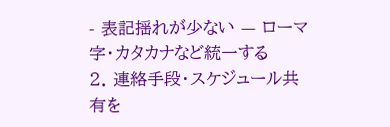- 表記揺れが少ない — ローマ字・カタカナなど統一する
2. 連絡手段・スケジュール共有を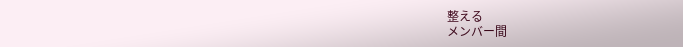整える
メンバー間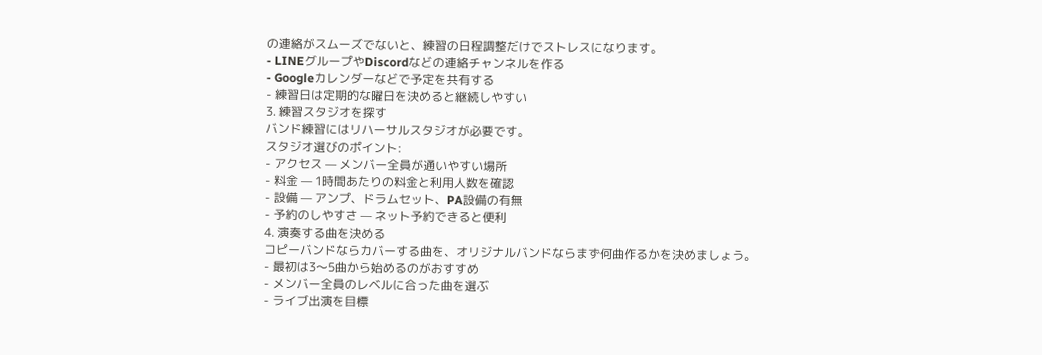の連絡がスムーズでないと、練習の日程調整だけでストレスになります。
- LINEグループやDiscordなどの連絡チャンネルを作る
- Googleカレンダーなどで予定を共有する
- 練習日は定期的な曜日を決めると継続しやすい
3. 練習スタジオを探す
バンド練習にはリハーサルスタジオが必要です。
スタジオ選びのポイント:
- アクセス — メンバー全員が通いやすい場所
- 料金 — 1時間あたりの料金と利用人数を確認
- 設備 — アンプ、ドラムセット、PA設備の有無
- 予約のしやすさ — ネット予約できると便利
4. 演奏する曲を決める
コピーバンドならカバーする曲を、オリジナルバンドならまず何曲作るかを決めましょう。
- 最初は3〜5曲から始めるのがおすすめ
- メンバー全員のレベルに合った曲を選ぶ
- ライブ出演を目標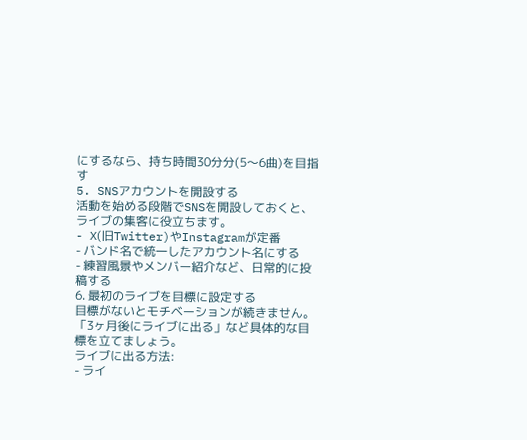にするなら、持ち時間30分分(5〜6曲)を目指す
5. SNSアカウントを開設する
活動を始める段階でSNSを開設しておくと、ライブの集客に役立ちます。
- X(旧Twitter)やInstagramが定番
- バンド名で統一したアカウント名にする
- 練習風景やメンバー紹介など、日常的に投稿する
6. 最初のライブを目標に設定する
目標がないとモチベーションが続きません。「3ヶ月後にライブに出る」など具体的な目標を立てましょう。
ライブに出る方法:
- ライ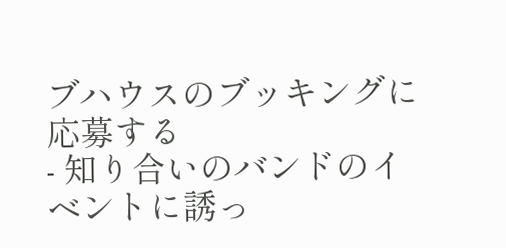ブハウスのブッキングに応募する
- 知り合いのバンドのイベントに誘っ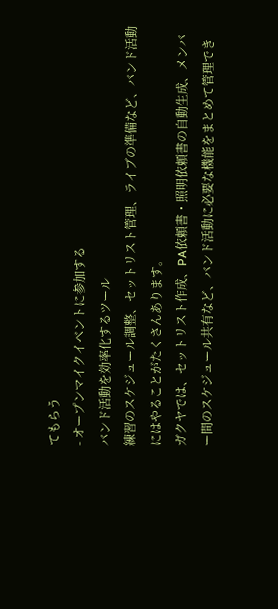てもらう
- オープンマイクイベントに参加する
バンド活動を効率化するツール
練習のスケジュール調整、セットリスト管理、ライブの準備など、バンド活動にはやることがたくさんあります。
ガクヤでは、セットリスト作成、PA依頼書・照明依頼書の自動生成、メンバー間のスケジュール共有など、バンド活動に必要な機能をまとめて管理でき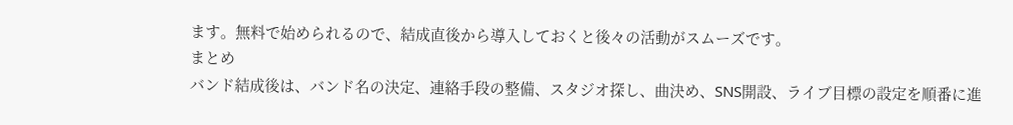ます。無料で始められるので、結成直後から導入しておくと後々の活動がスムーズです。
まとめ
バンド結成後は、バンド名の決定、連絡手段の整備、スタジオ探し、曲決め、SNS開設、ライブ目標の設定を順番に進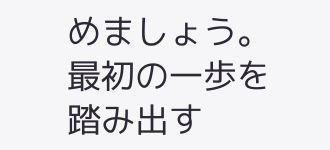めましょう。最初の一歩を踏み出す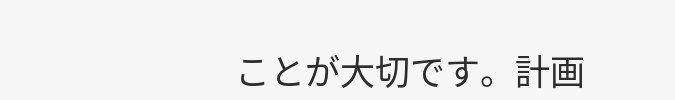ことが大切です。計画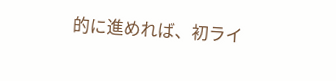的に進めれば、初ライ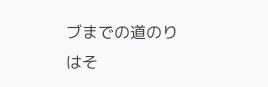ブまでの道のりはそ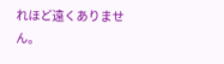れほど遠くありません。